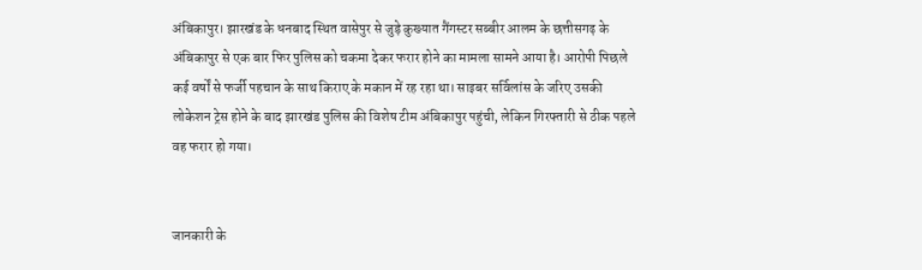अंबिकापुर। झारखंड के धनबाद स्थित वासेपुर से जुड़े कुख्यात गैंगस्टर सब्बीर आलम के छत्तीसगढ़ के अंबिकापुर से एक बार फिर पुलिस को चकमा देकर फरार होने का मामला सामने आया है। आरोपी पिछले कई वर्षों से फर्जी पहचान के साथ किराए के मकान में रह रहा था। साइबर सर्विलांस के जरिए उसकी लोकेशन ट्रेस होने के बाद झारखंड पुलिस की विशेष टीम अंबिकापुर पहुंची, लेकिन गिरफ्तारी से ठीक पहले वह फरार हो गया।


जानकारी के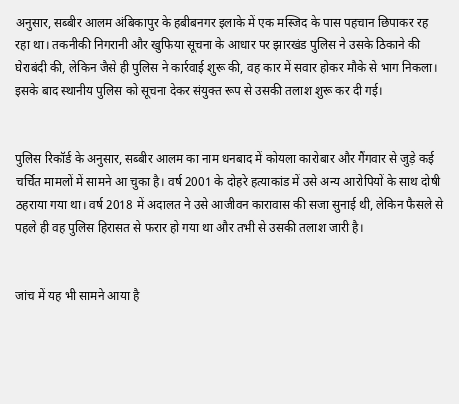अनुसार, सब्बीर आलम अंबिकापुर के हबीबनगर इलाके में एक मस्जिद के पास पहचान छिपाकर रह रहा था। तकनीकी निगरानी और खुफिया सूचना के आधार पर झारखंड पुलिस ने उसके ठिकाने की घेराबंदी की, लेकिन जैसे ही पुलिस ने कार्रवाई शुरू की, वह कार में सवार होकर मौके से भाग निकला। इसके बाद स्थानीय पुलिस को सूचना देकर संयुक्त रूप से उसकी तलाश शुरू कर दी गई।


पुलिस रिकॉर्ड के अनुसार, सब्बीर आलम का नाम धनबाद में कोयला कारोबार और गैंगवार से जुड़े कई चर्चित मामलों में सामने आ चुका है। वर्ष 2001 के दोहरे हत्याकांड में उसे अन्य आरोपियों के साथ दोषी ठहराया गया था। वर्ष 2018 में अदालत ने उसे आजीवन कारावास की सजा सुनाई थी, लेकिन फैसले से पहले ही वह पुलिस हिरासत से फरार हो गया था और तभी से उसकी तलाश जारी है।


जांच में यह भी सामने आया है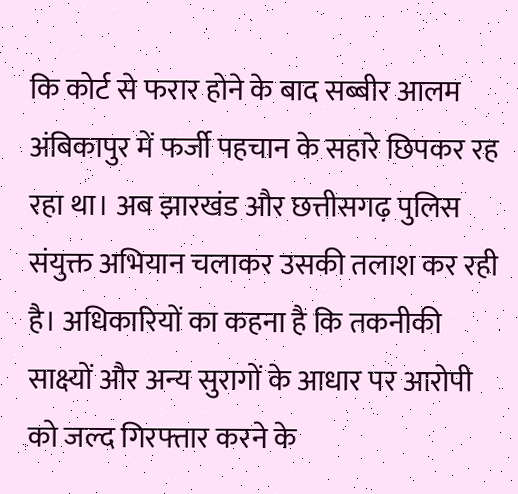कि कोर्ट से फरार होने के बाद सब्बीर आलम अंबिकापुर में फर्जी पहचान के सहारे छिपकर रह रहा था। अब झारखंड और छत्तीसगढ़ पुलिस संयुक्त अभियान चलाकर उसकी तलाश कर रही है। अधिकारियों का कहना है कि तकनीकी साक्ष्यों और अन्य सुरागों के आधार पर आरोपी को जल्द गिरफ्तार करने के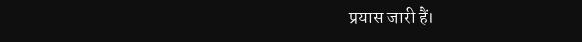प्रयास जारी हैं।